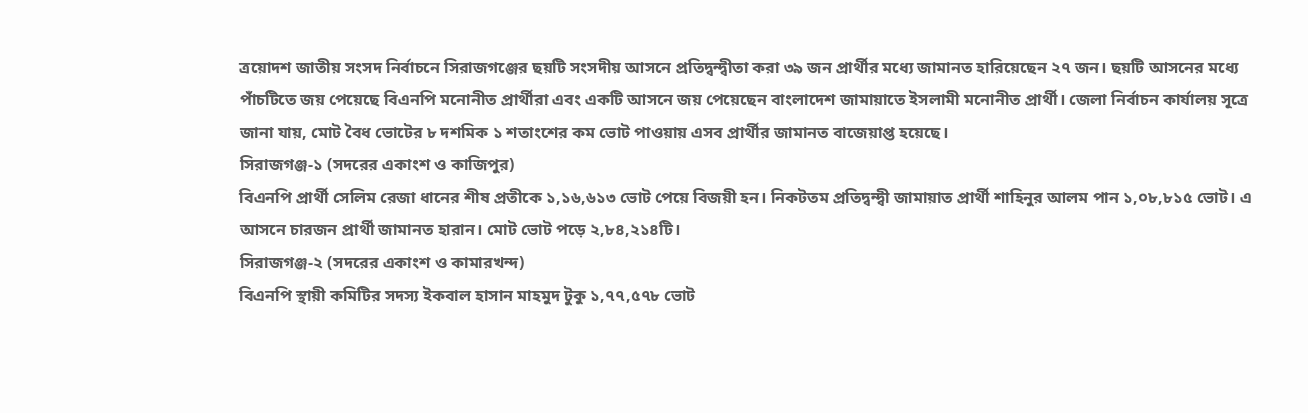ত্রয়োদশ জাতীয় সংসদ নির্বাচনে সিরাজগঞ্জের ছয়টি সংসদীয় আসনে প্রতিদ্বন্দ্বীতা করা ৩৯ জন প্রার্থীর মধ্যে জামানত হারিয়েছেন ২৭ জন। ছয়টি আসনের মধ্যে পাঁচটিতে জয় পেয়েছে বিএনপি মনোনীত প্রার্থীরা এবং একটি আসনে জয় পেয়েছেন বাংলাদেশ জামায়াতে ইসলামী মনোনীত প্রার্থী। জেলা নির্বাচন কার্যালয় সূত্রে জানা যায়, মোট বৈধ ভোটের ৮ দশমিক ১ শতাংশের কম ভোট পাওয়ায় এসব প্রার্থীর জামানত বাজেয়াপ্ত হয়েছে।
সিরাজগঞ্জ-১ (সদরের একাংশ ও কাজিপুর)
বিএনপি প্রার্থী সেলিম রেজা ধানের শীষ প্রতীকে ১,১৬,৬১৩ ভোট পেয়ে বিজয়ী হন। নিকটতম প্রতিদ্বন্দ্বী জামায়াত প্রার্থী শাহিনুর আলম পান ১,০৮,৮১৫ ভোট। এ আসনে চারজন প্রার্থী জামানত হারান। মোট ভোট পড়ে ২,৮৪,২১৪টি।
সিরাজগঞ্জ-২ (সদরের একাংশ ও কামারখন্দ)
বিএনপি স্থায়ী কমিটির সদস্য ইকবাল হাসান মাহমুদ টুকু ১,৭৭,৫৭৮ ভোট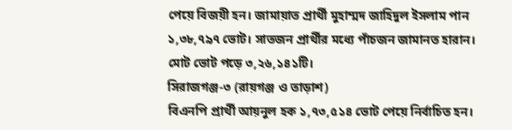পেয়ে বিজয়ী হন। জামায়াত প্রার্থী মুহাম্মদ জাহিদুল ইসলাম পান ১,৩৮,৭৯৭ ভোট। সাতজন প্রার্থীর মধ্যে পাঁচজন জামানত হারান। মোট ভোট পড়ে ৩,২৬,১৪১টি।
সিরাজগঞ্জ-৩ (রায়গঞ্জ ও তাড়াশ)
বিএনপি প্রার্থী আয়নুল হক ১,৭৩,৫১৪ ভোট পেয়ে নির্বাচিত হন।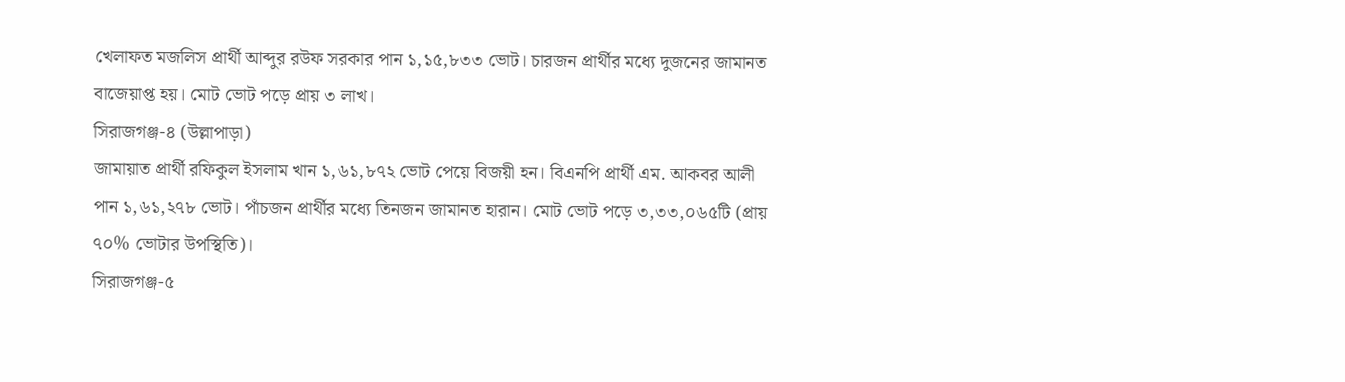খেলাফত মজলিস প্রার্থী আব্দুর রউফ সরকার পান ১,১৫,৮৩৩ ভোট। চারজন প্রার্থীর মধ্যে দুজনের জামানত বাজেয়াপ্ত হয়। মোট ভোট পড়ে প্রায় ৩ লাখ।
সিরাজগঞ্জ-৪ (উল্লাপাড়া)
জামায়াত প্রার্থী রফিকুল ইসলাম খান ১,৬১,৮৭২ ভোট পেয়ে বিজয়ী হন। বিএনপি প্রার্থী এম. আকবর আলী পান ১,৬১,২৭৮ ভোট। পাঁচজন প্রার্থীর মধ্যে তিনজন জামানত হারান। মোট ভোট পড়ে ৩,৩৩,০৬৫টি (প্রায় ৭০% ভোটার উপস্থিতি)।
সিরাজগঞ্জ-৫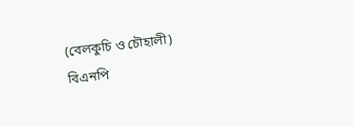(বেলকুচি ও চৌহালী)
বিএনপি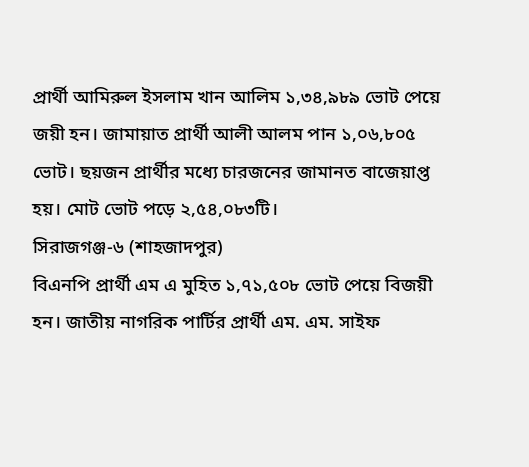প্রার্থী আমিরুল ইসলাম খান আলিম ১,৩৪,৯৮৯ ভোট পেয়ে জয়ী হন। জামায়াত প্রার্থী আলী আলম পান ১,০৬,৮০৫ ভোট। ছয়জন প্রার্থীর মধ্যে চারজনের জামানত বাজেয়াপ্ত হয়। মোট ভোট পড়ে ২,৫৪,০৮৩টি।
সিরাজগঞ্জ-৬ (শাহজাদপুর)
বিএনপি প্রার্থী এম এ মুহিত ১,৭১,৫০৮ ভোট পেয়ে বিজয়ী হন। জাতীয় নাগরিক পার্টির প্রার্থী এম. এম. সাইফ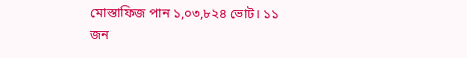মোস্তাফিজ পান ১,০৩,৮২৪ ভোট। ১১ জন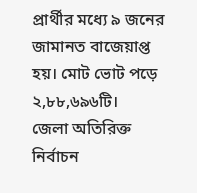প্রার্থীর মধ্যে ৯ জনের জামানত বাজেয়াপ্ত হয়। মোট ভোট পড়ে ২,৮৮,৬৯৬টি।
জেলা অতিরিক্ত নির্বাচন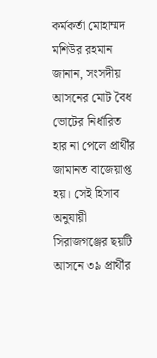কর্মকর্তা মোহাম্মদ মশিউর রহমান জানান, সংসদীয় আসনের মোট বৈধ ভোটের নির্ধারিত হার না পেলে প্রার্থীর জামানত বাজেয়াপ্ত হয়। সেই হিসাব অনুযায়ী সিরাজগঞ্জের ছয়টি আসনে ৩৯ প্রার্থীর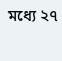মধ্যে ২৭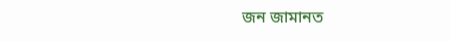জন জামানত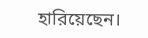হারিয়েছেন।